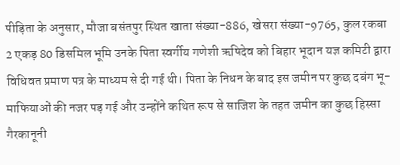पीड़िता के अनुसार, मौजा बसंतपुर स्थित खाता संख्या-886, खेसरा संख्या-9765, कुल रकबा 2 एकड़ 80 डिसमिल भूमि उनके पिता स्वर्गीय गणेशी ऋषिदेव को बिहार भूदान यज्ञ कमिटी द्वारा विधिवत प्रमाण पत्र के माध्यम से दी गई थी। पिता के निधन के बाद इस जमीन पर कुछ दबंग भू-माफियाओं की नजर पड़ गई और उन्होंने कथित रूप से साजिश के तहत जमीन का कुछ हिस्सा गैरकानूनी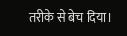तरीके से बेच दिया।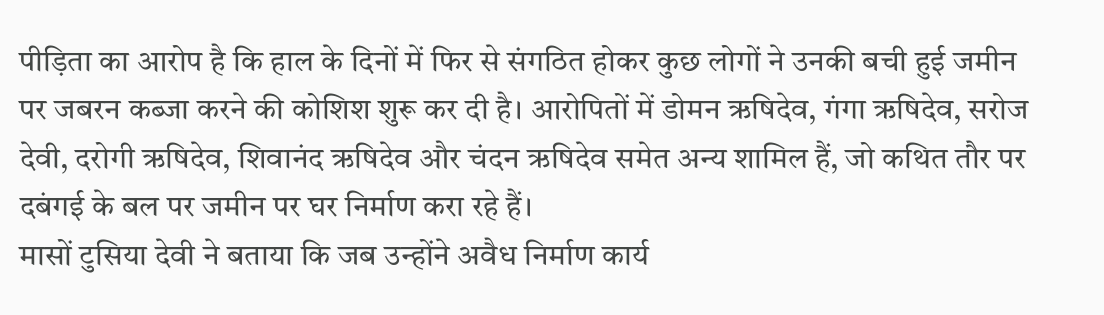पीड़िता का आरोप है कि हाल के दिनों में फिर से संगठित होकर कुछ लोगों ने उनकी बची हुई जमीन पर जबरन कब्जा करने की कोशिश शुरू कर दी है। आरोपितों में डोमन ऋषिदेव, गंगा ऋषिदेव, सरोज देवी, दरोगी ऋषिदेव, शिवानंद ऋषिदेव और चंदन ऋषिदेव समेत अन्य शामिल हैं, जो कथित तौर पर दबंगई के बल पर जमीन पर घर निर्माण करा रहे हैं।
मासों टुसिया देवी ने बताया कि जब उन्होंने अवैध निर्माण कार्य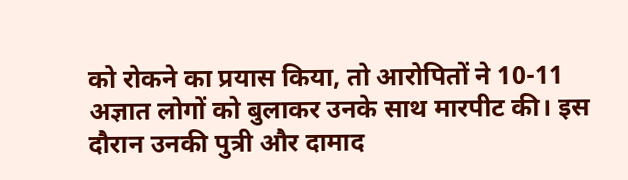को रोकने का प्रयास किया, तो आरोपितों ने 10-11 अज्ञात लोगों को बुलाकर उनके साथ मारपीट की। इस दौरान उनकी पुत्री और दामाद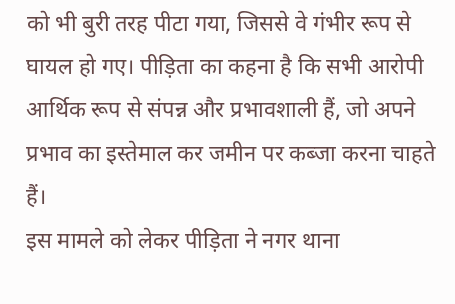को भी बुरी तरह पीटा गया, जिससे वे गंभीर रूप से घायल हो गए। पीड़िता का कहना है कि सभी आरोपी आर्थिक रूप से संपन्न और प्रभावशाली हैं, जो अपने प्रभाव का इस्तेमाल कर जमीन पर कब्जा करना चाहते हैं।
इस मामले को लेकर पीड़िता ने नगर थाना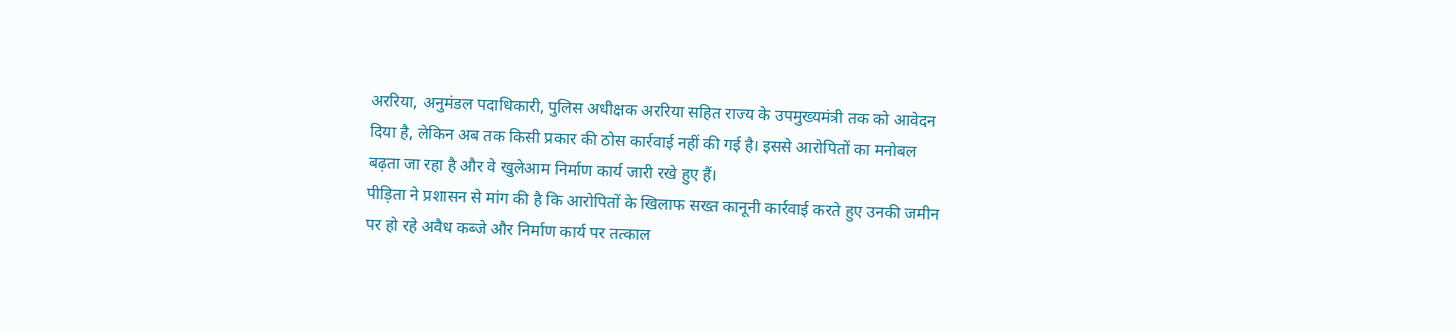अररिया, अनुमंडल पदाधिकारी, पुलिस अधीक्षक अररिया सहित राज्य के उपमुख्यमंत्री तक को आवेदन दिया है, लेकिन अब तक किसी प्रकार की ठोस कार्रवाई नहीं की गई है। इससे आरोपितों का मनोबल बढ़ता जा रहा है और वे खुलेआम निर्माण कार्य जारी रखे हुए हैं।
पीड़िता ने प्रशासन से मांग की है कि आरोपितों के खिलाफ सख्त कानूनी कार्रवाई करते हुए उनकी जमीन पर हो रहे अवैध कब्जे और निर्माण कार्य पर तत्काल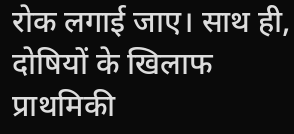रोक लगाई जाए। साथ ही, दोषियों के खिलाफ प्राथमिकी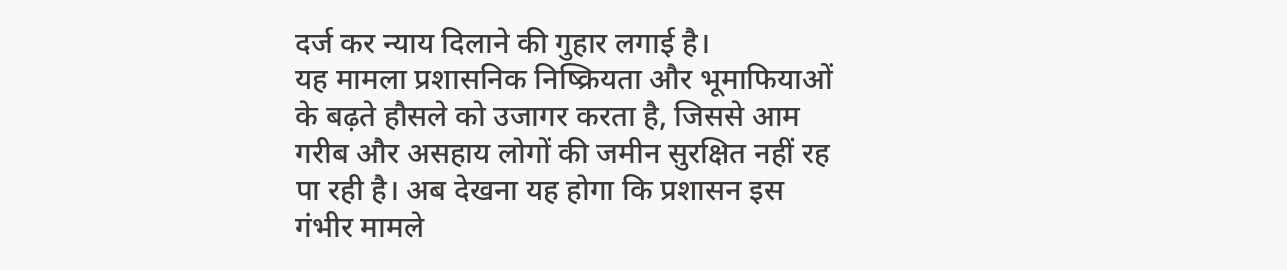दर्ज कर न्याय दिलाने की गुहार लगाई है।
यह मामला प्रशासनिक निष्क्रियता और भूमाफियाओं के बढ़ते हौसले को उजागर करता है, जिससे आम गरीब और असहाय लोगों की जमीन सुरक्षित नहीं रह पा रही है। अब देखना यह होगा कि प्रशासन इस गंभीर मामले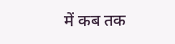में कब तक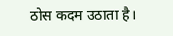ठोस कदम उठाता है।